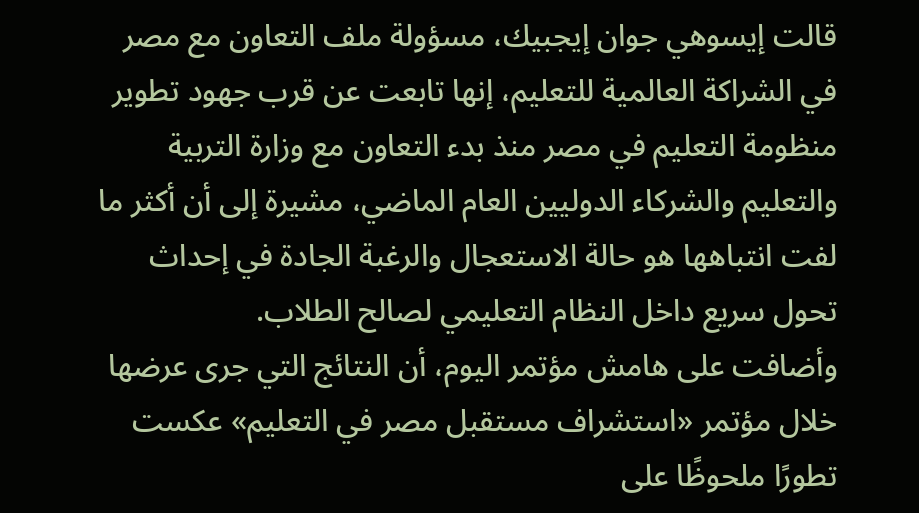قالت إيسوهي جوان إيجبيك، مسؤولة ملف التعاون مع مصر في الشراكة العالمية للتعليم، إنها تابعت عن قرب جهود تطوير منظومة التعليم في مصر منذ بدء التعاون مع وزارة التربية والتعليم والشركاء الدوليين العام الماضي، مشيرة إلى أن أكثر ما لفت انتباهها هو حالة الاستعجال والرغبة الجادة في إحداث تحول سريع داخل النظام التعليمي لصالح الطلاب.
وأضافت على هامش مؤتمر اليوم، أن النتائج التي جرى عرضها خلال مؤتمر «استشراف مستقبل مصر في التعليم» عكست تطورًا ملحوظًا على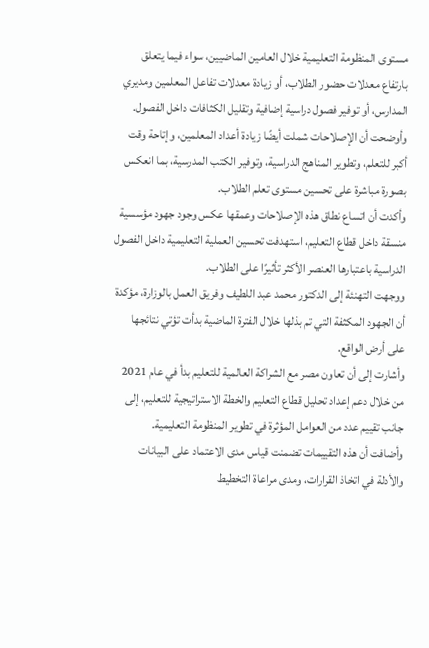مستوى المنظومة التعليمية خلال العامين الماضيين، سواء فيما يتعلق بارتفاع معدلات حضور الطلاب، أو زيادة معدلات تفاعل المعلمين ومديري المدارس، أو توفير فصول دراسية إضافية وتقليل الكثافات داخل الفصول.
وأوضحت أن الإصلاحات شملت أيضًا زيادة أعداد المعلمين، وإتاحة وقت أكبر للتعلم، وتطوير المناهج الدراسية، وتوفير الكتب المدرسية، بما انعكس بصورة مباشرة على تحسين مستوى تعلم الطلاب.
وأكدت أن اتساع نطاق هذه الإصلاحات وعمقها عكس وجود جهود مؤسسية منسقة داخل قطاع التعليم، استهدفت تحسين العملية التعليمية داخل الفصول الدراسية باعتبارها العنصر الأكثر تأثيرًا على الطلاب.
ووجهت التهنئة إلى الدكتور محمد عبد اللطيف وفريق العمل بالوزارة، مؤكدة أن الجهود المكثفة التي تم بذلها خلال الفترة الماضية بدأت تؤتي نتائجها على أرض الواقع.
وأشارت إلى أن تعاون مصر مع الشراكة العالمية للتعليم بدأ في عام 2021 من خلال دعم إعداد تحليل قطاع التعليم والخطة الاستراتيجية للتعليم، إلى جانب تقييم عدد من العوامل المؤثرة في تطوير المنظومة التعليمية.
وأضافت أن هذه التقييمات تضمنت قياس مدى الاعتماد على البيانات والأدلة في اتخاذ القرارات، ومدى مراعاة التخطيط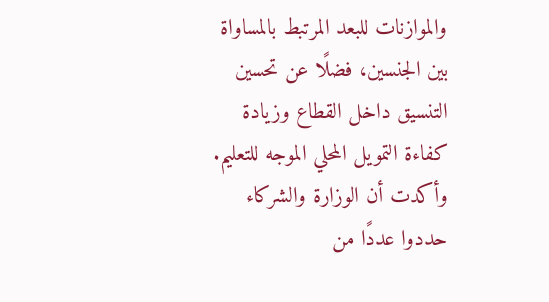والموازنات للبعد المرتبط بالمساواة بين الجنسين، فضلًا عن تحسين التنسيق داخل القطاع وزيادة كفاءة التمويل المحلي الموجه للتعليم.
وأكدت أن الوزارة والشركاء حددوا عددًا من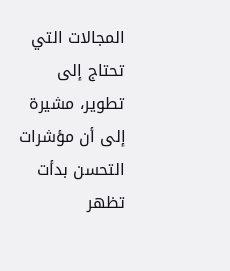المجالات التي تحتاج إلى تطوير، مشيرة إلى أن مؤشرات التحسن بدأت تظهر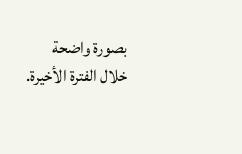بصورة واضحة خلال الفترة الأخيرة.